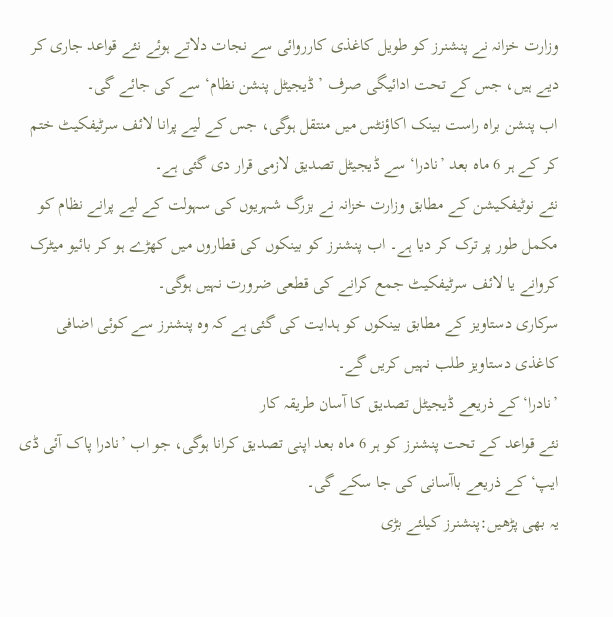وزارت خزانہ نے پنشنرز کو طویل کاغذی کارروائی سے نجات دلاتے ہوئے نئے قواعد جاری کر دیے ہیں، جس کے تحت ادائیگی صرف ’ڈیجیٹل پنشن نظام‘ سے کی جائے گی۔
اب پنشن براہ راست بینک اکاؤنٹس میں منتقل ہوگی، جس کے لیے پرانا لائف سرٹیفکیٹ ختم کر کے ہر 6 ماہ بعد ’نادرا‘ سے ڈیجیٹل تصدیق لازمی قرار دی گئی ہے۔
نئے نوٹیفکیشن کے مطابق وزارت خزانہ نے بزرگ شہریوں کی سہولت کے لیے پرانے نظام کو مکمل طور پر ترک کر دیا ہے۔ اب پنشنرز کو بینکوں کی قطاروں میں کھڑے ہو کر بائیو میٹرک کروانے یا لائف سرٹیفکیٹ جمع کرانے کی قطعی ضرورت نہیں ہوگی۔
سرکاری دستاویز کے مطابق بینکوں کو ہدایت کی گئی ہے کہ وہ پنشنرز سے کوئی اضافی کاغذی دستاویز طلب نہیں کریں گے۔
’نادرا‘ کے ذریعے ڈیجیٹل تصدیق کا آسان طریقہ کار
نئے قواعد کے تحت پنشنرز کو ہر 6 ماہ بعد اپنی تصدیق کرانا ہوگی، جو اب ’نادرا پاک آئی ڈی ایپ‘ کے ذریعے باآسانی کی جا سکے گی۔
یہ بھی پڑھیں:پنشنرز کیلئے بڑی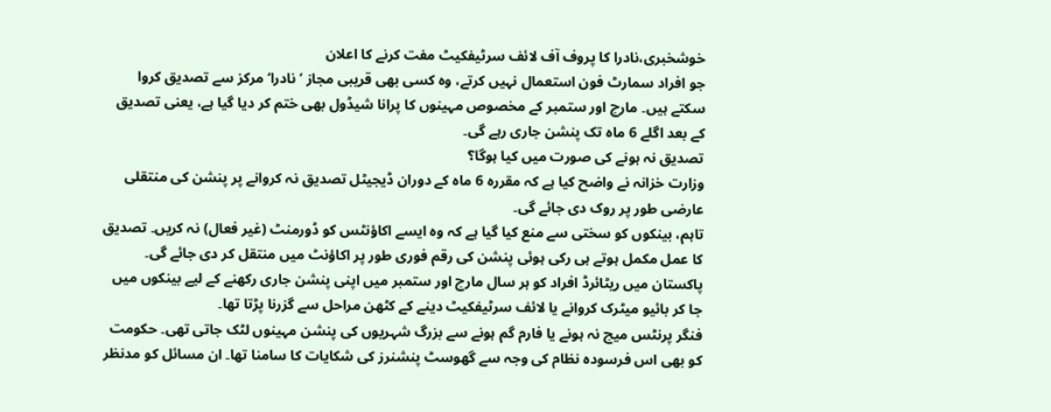خوشخبری،نادرا کا پروف آف لائف سرٹیفکیٹ مفت کرنے کا اعلان
جو افراد سمارٹ فون استعمال نہیں کرتے، وہ کسی بھی قریبی مجاز ’نادرا‘ مرکز سے تصدیق کروا سکتے ہیں۔ مارچ اور ستمبر کے مخصوص مہینوں کا پرانا شیڈول بھی ختم کر دیا گیا ہے، یعنی تصدیق کے بعد اگلے 6 ماہ تک پنشن جاری رہے گی۔
تصدیق نہ ہونے کی صورت میں کیا ہوگا؟
وزارت خزانہ نے واضح کیا ہے کہ مقررہ 6 ماہ کے دوران ڈیجیٹل تصدیق نہ کروانے پر پنشن کی منتقلی عارضی طور پر روک دی جائے گی۔
تاہم، بینکوں کو سختی سے منع کیا گیا ہے کہ وہ ایسے اکاؤنٹس کو ڈورمنٹ (غیر فعال) نہ کریں۔ تصدیق کا عمل مکمل ہوتے ہی رکی ہوئی پنشن کی رقم فوری طور پر اکاؤنٹ میں منتقل کر دی جائے گی۔
پاکستان میں ریٹائرڈ افراد کو ہر سال مارچ اور ستمبر میں اپنی پنشن جاری رکھنے کے لیے بینکوں میں جا کر بائیو میٹرک کروانے یا لائف سرٹیفکیٹ دینے کے کٹھن مراحل سے گزرنا پڑتا تھا۔
فنگر پرنٹس میچ نہ ہونے یا فارم گم ہونے سے بزرگ شہریوں کی پنشن مہینوں لٹک جاتی تھی۔ حکومت کو بھی اس فرسودہ نظام کی وجہ سے گھوسٹ پنشنرز کی شکایات کا سامنا تھا۔ ان مسائل کو مدنظر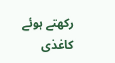رکھتے ہوئے کاغذی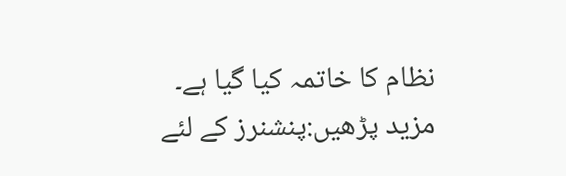نظام کا خاتمہ کیا گیا ہے۔
مزید پڑھیں:پنشنرز کے لئے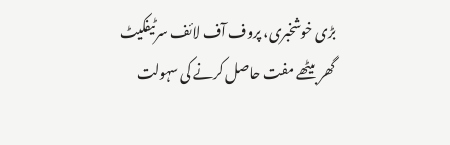بڑی خوشخبری، پروف آف لائف سرٹیفکیٹ گھر بیٹھے مفت حاصل کرنے کی سہولت